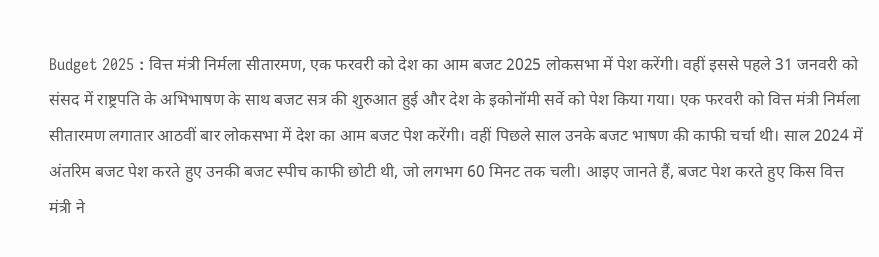Budget 2025 : वित्त मंत्री निर्मला सीतारमण, एक फरवरी को देश का आम बजट 2025 लोकसभा में पेश करेंगी। वहीं इससे पहले 31 जनवरी को संसद में राष्ट्रपति के अभिभाषण के साथ बजट सत्र की शुरुआत हुई और देश के इकोनॉमी सर्वे को पेश किया गया। एक फरवरी को वित्त मंत्री निर्मला सीतारमण लगातार आठवीं बार लोकसभा में देश का आम बजट पेश करेंगी। वहीं पिछले साल उनके बजट भाषण की काफी चर्चा थी। साल 2024 में अंतरिम बजट पेश करते हुए उनकी बजट स्पीच काफी छोटी थी, जो लगभग 60 मिनट तक चली। आइए जानते हैं, बजट पेश करते हुए किस वित्त मंत्री ने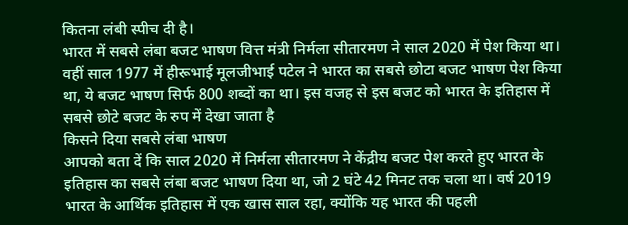कितना लंबी स्पीच दी है।
भारत में सबसे लंबा बजट भाषण वित्त मंत्री निर्मला सीतारमण ने साल 2020 में पेश किया था। वहीं साल 1977 में हीरूभाई मूलजीभाई पटेल ने भारत का सबसे छोटा बजट भाषण पेश किया था, ये बजट भाषण सिर्फ 800 शब्दों का था। इस वजह से इस बजट को भारत के इतिहास में सबसे छोटे बजट के रुप में देखा जाता है
किसने दिया सबसे लंबा भाषण
आपको बता दें कि साल 2020 में निर्मला सीतारमण ने केंद्रीय बजट पेश करते हुए भारत के इतिहास का सबसे लंबा बजट भाषण दिया था, जो 2 घंटे 42 मिनट तक चला था। वर्ष 2019 भारत के आर्थिक इतिहास में एक खास साल रहा, क्योंकि यह भारत की पहली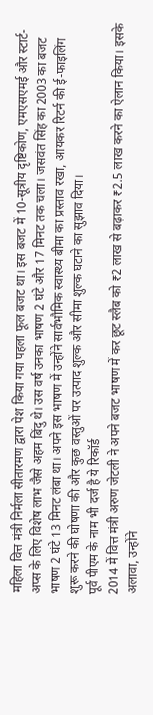महिला वित्त मंत्री निर्मला सीतारमण द्वारा पेश किया गया पहला फूल बजट था। इस बजट में 10-सूत्रीय दृष्टिकोण, एमएसएमई और स्टार्ट-अप्स के लिए विशेष लाभ जैसे अहम बिंदु थे। उस वर्ष उनका भाषण 2 घंटे और 17 मिनट तक चला। जसवंत सिंह का 2003 का बजट भाषण 2 घंटे 13 मिनट लंबा था। अपने इस भाषण में उन्होंने सार्वभौमिक स्वास्थ्य बीमा का प्रस्ताव रखा, आयकर रिटर्न की ई-फाइलिंग शुरू करने की घोषणा की और कुछ वस्तुओं पर उत्पाद शुल्क और सीमा शुल्क घटाने का सुझाव दिया।
पूर्व पीएम के नाम भी दर्ज है ये रिकॉर्ड
2014 में वित्त मंत्री अरुण जेटली ने अपने बजट भाषण में कर छूट स्लैब को ₹2 लाख से बढ़ाकर ₹2.5 लाख करने का ऐलान किया। इसके अलावा, उन्होंने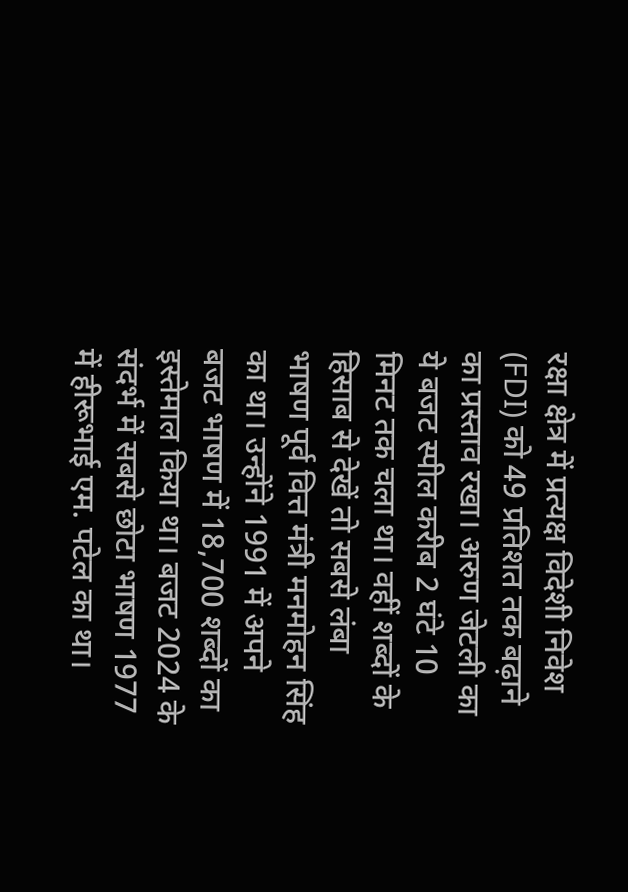रक्षा क्षेत्र में प्रत्यक्ष विदेशी निवेश (FDI) को 49 प्रतिशत तक बढ़ाने का प्रस्ताव रखा। अरुण जेटली का ये बजट स्पील करीब 2 घंटे 10 मिनट तक चला था। वहीं शब्दों के हिसाब से देखें तो सबसे लंबा भाषण पूर्व वित्त मंत्री मनमोहन सिंह का था। उन्होंने 1991 में अपने बजट भाषण में 18,700 शब्दों का इस्तेमाल किया था। बजट 2024 के संदर्भ में सबसे छोटा भाषण 1977 में हीरूभाई एम. पटेल का था।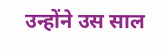उन्होंने उस साल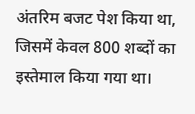अंतरिम बजट पेश किया था, जिसमें केवल 800 शब्दों का इस्तेमाल किया गया था।